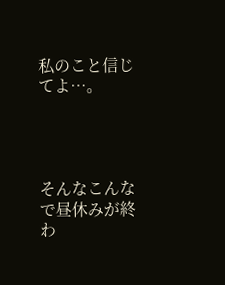私のこと信じてよ…。




そんなこんなで昼休みが終わ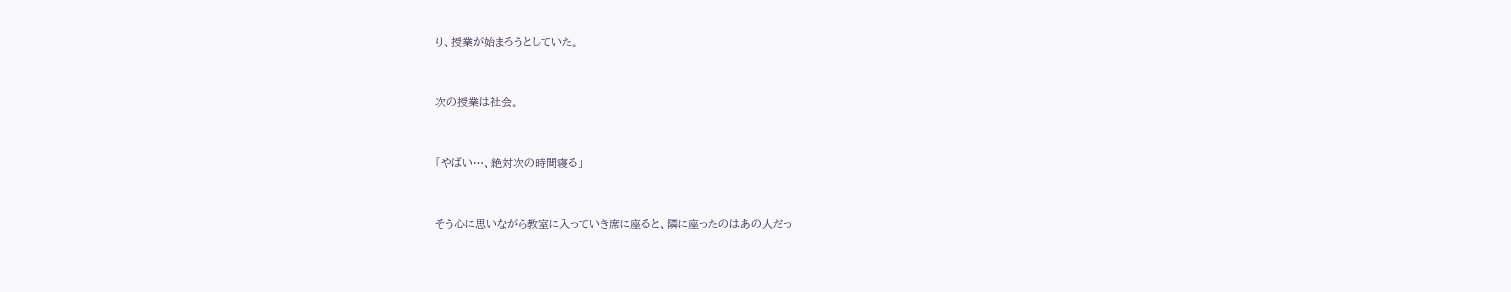り、授業が始まろうとしていた。



次の授業は社会。



「やばい…、絶対次の時間寝る」



そう心に思いながら教室に入っていき席に座ると、隣に座ったのはあの人だっ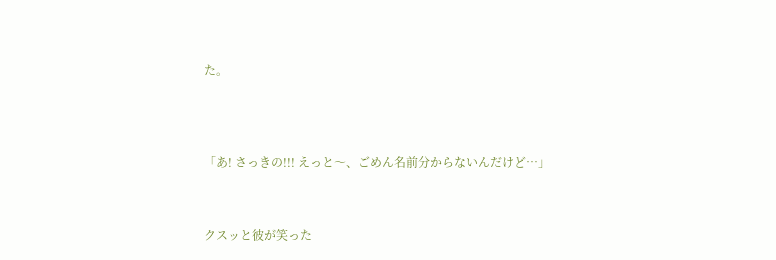た。




「あ! さっきの!!! えっと〜、ごめん名前分からないんだけど…」



クスッと彼が笑った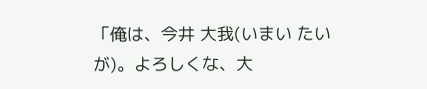「俺は、今井 大我(いまい たいが)。よろしくな、大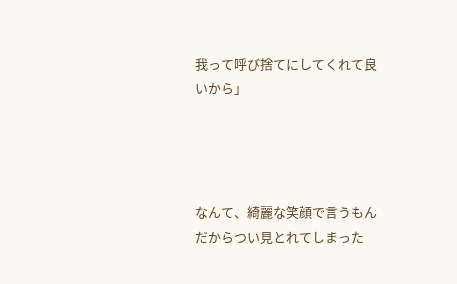我って呼び捨てにしてくれて良いから」




なんて、綺麗な笑顔で言うもんだからつい見とれてしまった